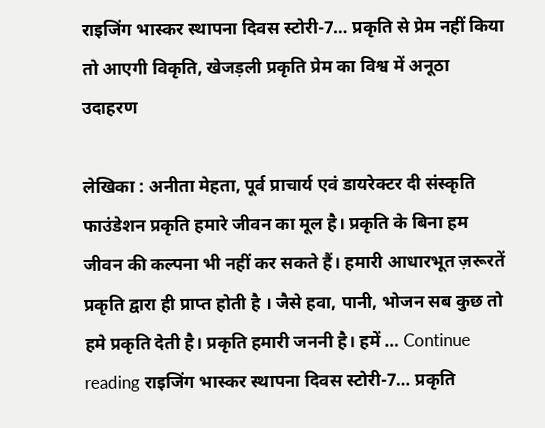राइजिंग भास्कर स्थापना दिवस स्टोरी-7… प्रकृति से प्रेम नहीं किया तो आएगी विकृति, खेजड़ली प्रकृति प्रेम का विश्व में अनूठा उदाहरण

लेखिका : अनीता मेहता, पूर्व प्राचार्य एवं डायरेक्टर दी संस्कृति फाउंडेशन प्रकृति हमारे जीवन का मूल है। प्रकृति के बिना हम जीवन की कल्पना भी नहीं कर सकते हैं। हमारी आधारभूत ज़रूरतें प्रकृति द्वारा ही प्राप्त होती है । जैसे हवा, पानी, भोजन सब कुछ तो हमे प्रकृति देती है। प्रकृति हमारी जननी है। हमें … Continue reading राइजिंग भास्कर स्थापना दिवस स्टोरी-7… प्रकृति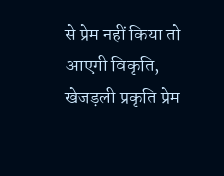से प्रेम नहीं किया तो आएगी विकृति, खेजड़ली प्रकृति प्रेम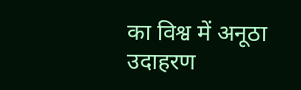का विश्व में अनूठा उदाहरण